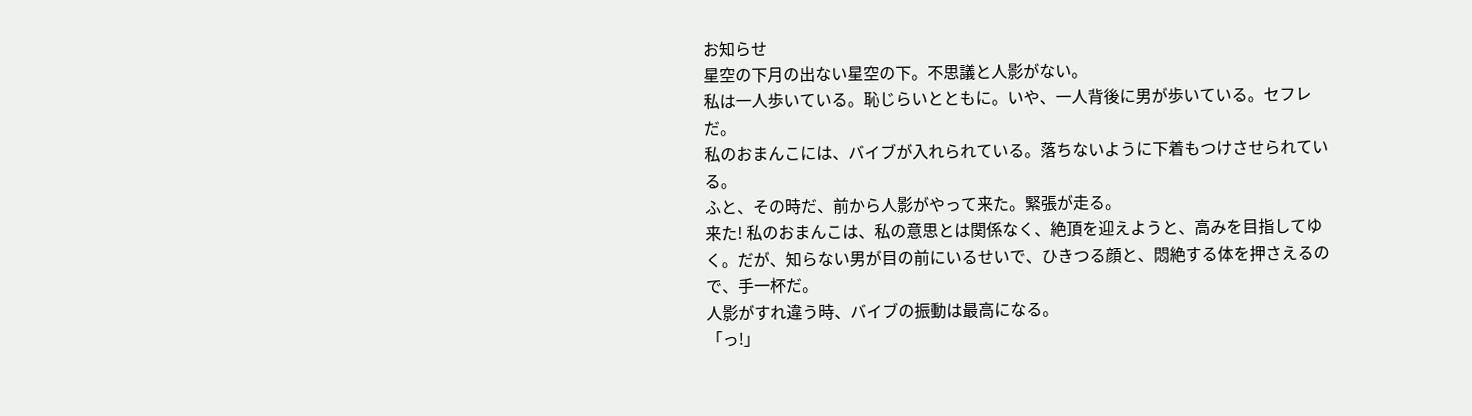お知らせ
星空の下月の出ない星空の下。不思議と人影がない。
私は一人歩いている。恥じらいとともに。いや、一人背後に男が歩いている。セフレだ。
私のおまんこには、バイブが入れられている。落ちないように下着もつけさせられている。
ふと、その時だ、前から人影がやって来た。緊張が走る。
来た! 私のおまんこは、私の意思とは関係なく、絶頂を迎えようと、高みを目指してゆく。だが、知らない男が目の前にいるせいで、ひきつる顔と、悶絶する体を押さえるので、手一杯だ。
人影がすれ違う時、バイブの振動は最高になる。
「っ!」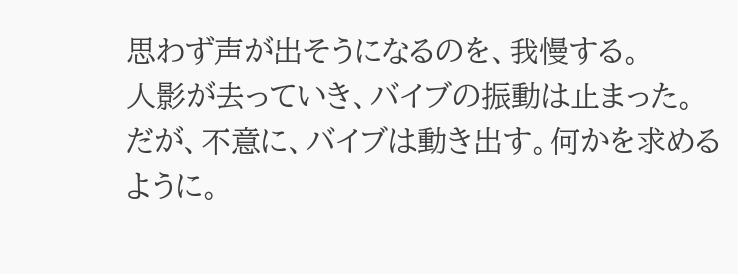思わず声が出そうになるのを、我慢する。
人影が去っていき、バイブの振動は止まった。
だが、不意に、バイブは動き出す。何かを求めるように。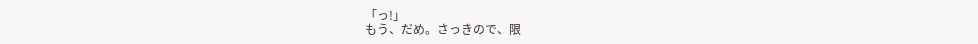「っ!」
もう、だめ。さっきので、限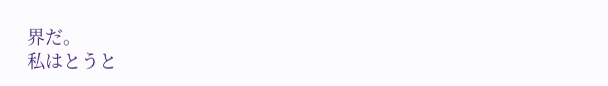界だ。
私はとうと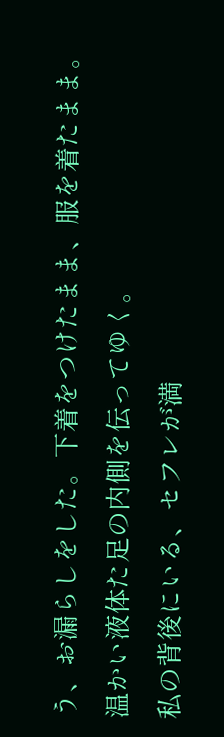う、お漏らしをした。下着をつけたまま、服を着たまま。温かい液体た足の内側を伝ってゆく。
私の背後にいる、セフレが満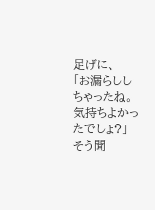足げに、
「お漏らししちゃったね。気持ちよかったでしょ?」
そう聞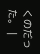くのだった。 |